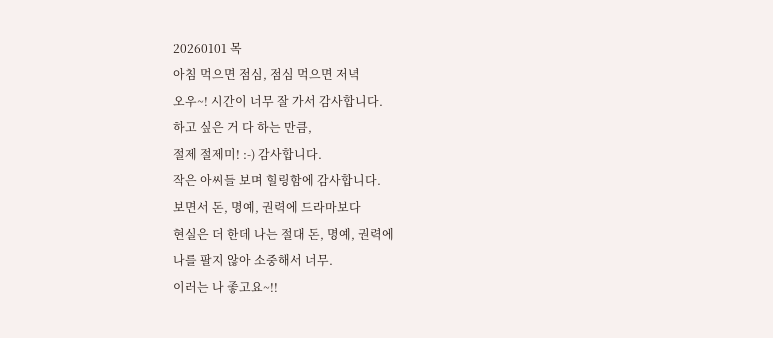20260101 목
아침 먹으면 점심, 점심 먹으면 저녁
오우~! 시간이 너무 잘 가서 감사합니다.
하고 싶은 거 다 하는 만큼,
절제 절제미! :-) 감사합니다.
작은 아씨들 보며 힐링함에 감사합니다.
보면서 돈, 명예, 권력에 드라마보다
현실은 더 한데 나는 절대 돈, 명예, 권력에
나를 팔지 않아 소중해서 너무.
이러는 나 좋고요~!!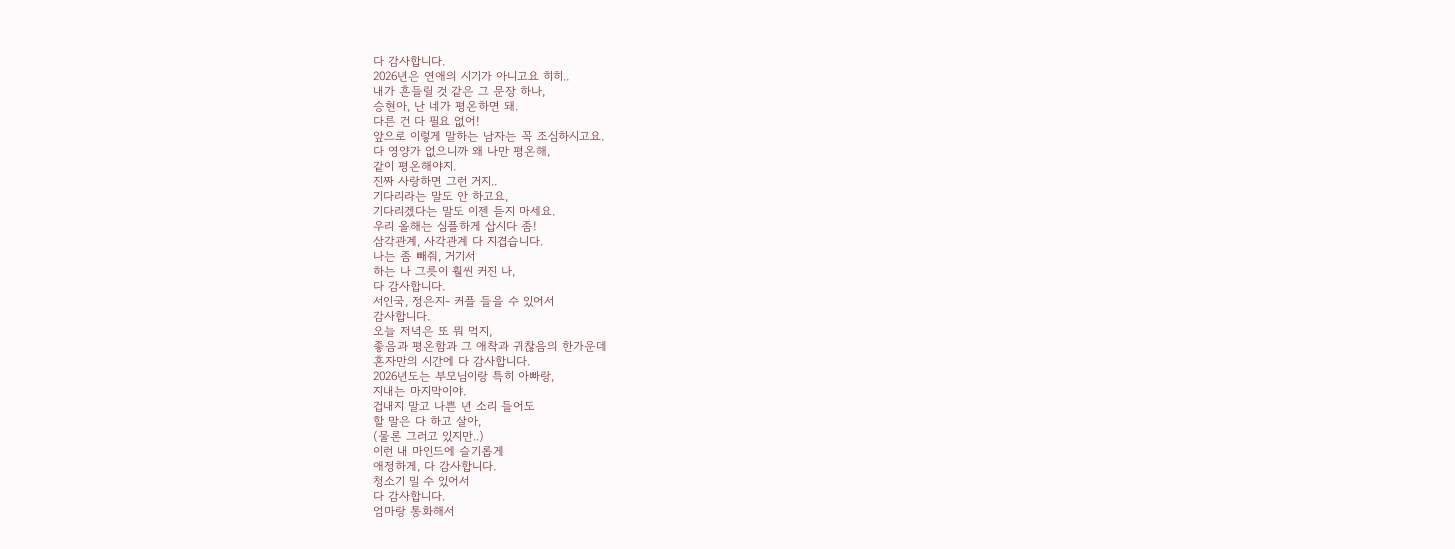다 감사합니다.
2026년은 연애의 시기가 아니고요 히히..
내가 흔들릴 것 같은 그 문장 하나,
승현아, 난 네가 평온하면 돼.
다른 건 다 필요 없어!
앞으로 이렇게 말하는 남자는 꼭 조심하시고요.
다 영양가 없으니까 왜 나만 평온해,
같이 평온해야지.
진짜 사랑하면 그런 거지..
기다리라는 말도 안 하고요,
기다리겠다는 말도 이젠 듣지 마세요.
우리 올해는 심플하게 삽시다 좀!
삼각관계, 사각관계 다 지겹습니다.
나는 좀 빼줘, 거기서
하는 나 그릇이 훨씬 커진 나,
다 감사합니다.
서인국, 정은지- 커플 들을 수 있어서
감사합니다.
오늘 저녁은 또 뭐 먹지,
좋음과 평온함과 그 애착과 귀찮음의 한가운데
혼자만의 시간에 다 감사합니다.
2026년도는 부모님이랑 특히 아빠랑,
지내는 마지막이야.
겁내지 말고 나쁜 년 소리 들어도
할 말은 다 하고 살아,
(물론 그러고 있지만..)
이런 내 마인드에 슬기롭게
애정하게, 다 감사합니다.
청소기 밀 수 있어서
다 감사합니다.
엄마랑 통화해서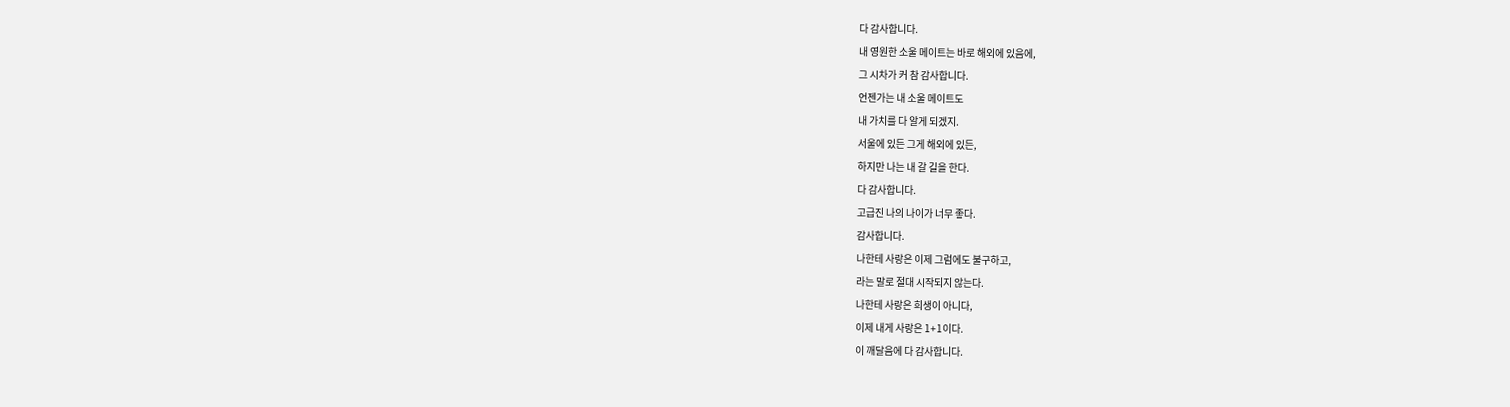다 감사합니다.
내 영원한 소울 메이트는 바로 해외에 있음에,
그 시차가 커 참 감사합니다.
언젠가는 내 소울 메이트도
내 가치를 다 알게 되겠지.
서울에 있든 그게 해외에 있든,
하지만 나는 내 갈 길을 한다.
다 감사합니다.
고급진 나의 나이가 너무 좋다.
감사합니다.
나한테 사랑은 이제 그럼에도 불구하고,
라는 말로 절대 시작되지 않는다.
나한테 사랑은 희생이 아니다,
이제 내게 사랑은 1+1이다.
이 깨달음에 다 감사합니다.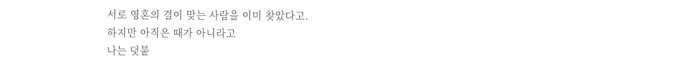서로 영혼의 결이 맞는 사람을 이미 찾았다고.
하지만 아직은 때가 아니라고
나는 덧붙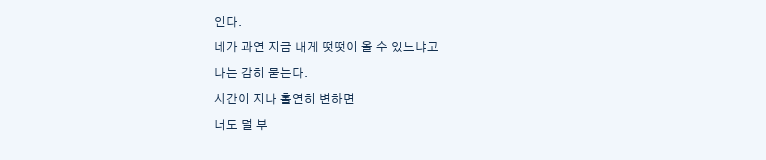인다.
네가 과연 지금 내게 떳떳이 올 수 있느냐고
나는 감히 묻는다.
시간이 지나 홀연히 변하면
너도 덜 부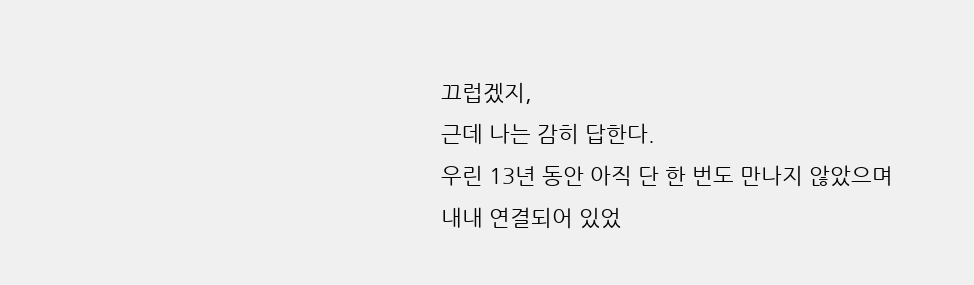끄럽겠지,
근데 나는 감히 답한다.
우린 13년 동안 아직 단 한 번도 만나지 않았으며
내내 연결되어 있었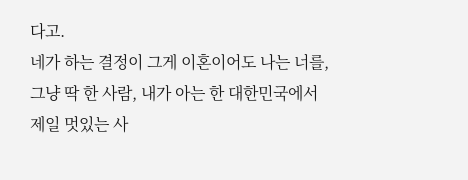다고.
네가 하는 결정이 그게 이혼이어도 나는 너를,
그냥 딱 한 사람, 내가 아는 한 대한민국에서
제일 멋있는 사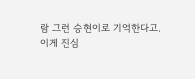람 그런 승현이로 기억한다고.
이게 진심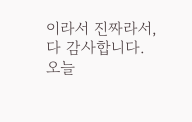이라서 진짜라서,
다 감사합니다.
오늘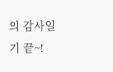의 감사일기 끝~!